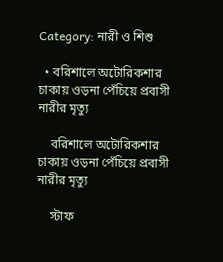Category: নারী ও শিশু

  • বরিশালে অটোরিকশার চাকায় ওড়না পেঁচিয়ে প্রবাসী নারীর মৃত্যু

    বরিশালে অটোরিকশার চাকায় ওড়না পেঁচিয়ে প্রবাসী নারীর মৃত্যু

    স্টাফ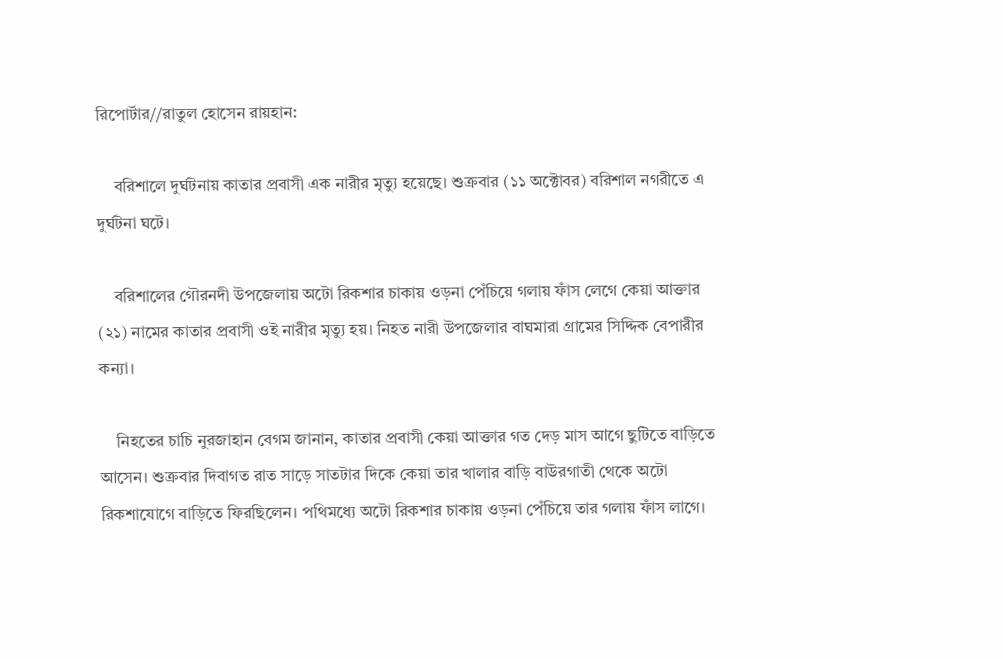রিপোর্টার//রাতুল হোসেন রায়হান:

    বরিশালে দুর্ঘটনায় কাতার প্রবাসী এক নারীর মৃত্যু হয়েছে। শুক্রবার (১১ অক্টোবর) বরিশাল নগরীতে এ দুর্ঘটনা ঘটে।

    বরিশালের গৌরনদী উপজেলায় অটো রিকশার চাকায় ওড়না পেঁচিয়ে গলায় ফাঁস লেগে কেয়া আক্তার (২১) নামের কাতার প্রবাসী ওই নারীর মৃত্যু হয়। নিহত নারী উপজেলার বাঘমারা গ্রামের সিদ্দিক বেপারীর কন্যা।

    নিহতের চাচি নুরজাহান বেগম জানান, কাতার প্রবাসী কেয়া আক্তার গত দেড় মাস আগে ছুটিতে বাড়িতে আসেন। শুক্রবার দিবাগত রাত সাড়ে সাতটার দিকে কেয়া তার খালার বাড়ি বাউরগাতী থেকে অটো রিকশাযোগে বাড়িতে ফিরছিলেন। পথিমধ্যে অটো রিকশার চাকায় ওড়না পেঁচিয়ে তার গলায় ফাঁস লাগে।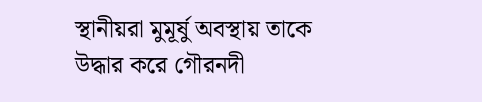স্থানীয়রা মুমূর্ষু অবস্থায় তাকে উদ্ধার করে গৌরনদী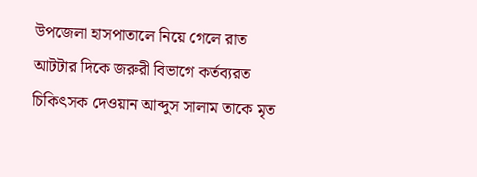উপজেলা হাসপাতালে নিয়ে গেলে রাত আটটার দিকে জরুরী বিভাগে কর্তব্যরত চিকিৎসক দেওয়ান আব্দুস সালাম তাকে মৃত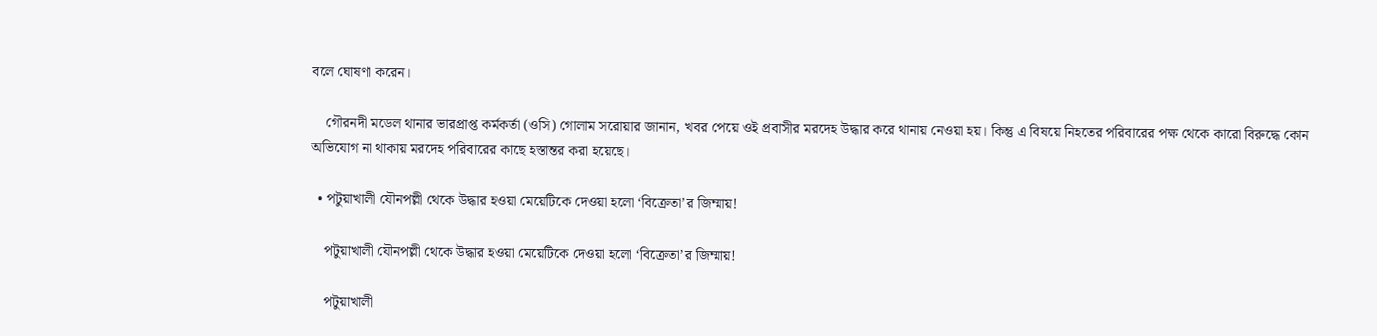বলে ঘোষণা করেন।

    গৌরনদী মডেল থানার ভারপ্রাপ্ত কর্মকর্তা (ওসি) গোলাম সরোয়ার জানান, খবর পেয়ে ওই প্রবাসীর মরদেহ উদ্ধার করে থানায় নেওয়া হয়। কিন্তু এ বিষয়ে নিহতের পরিবারের পক্ষ থেকে কারো বিরুদ্ধে কোন অভিযোগ না থাকায় মরদেহ পরিবারের কাছে হস্তান্তর করা হয়েছে।

  • পটুয়াখালী যৌনপল্লী থেকে উদ্ধার হওয়া মেয়েটিকে দেওয়া হলো ‘বিক্রেতা’র জিম্মায়!

    পটুয়াখালী যৌনপল্লী থেকে উদ্ধার হওয়া মেয়েটিকে দেওয়া হলো ‘বিক্রেতা’র জিম্মায়!

    পটুয়াখালী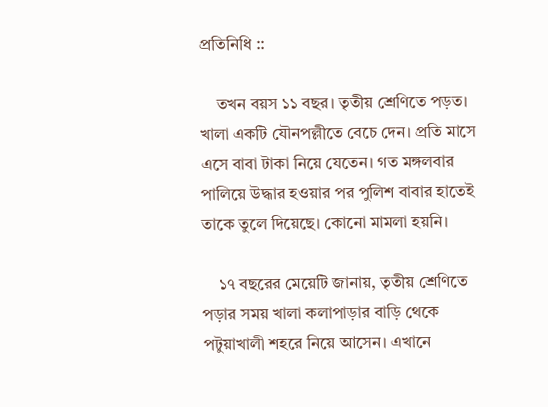প্রতিনিধি ::

    তখন বয়স ১১ বছর। তৃতীয় শ্রেণিতে পড়ত। খালা একটি যৌনপল্লীতে বেচে দেন। প্রতি মাসে এসে বাবা টাকা নিয়ে যেতেন। গত মঙ্গলবার পালিয়ে উদ্ধার হওয়ার পর পুলিশ বাবার হাতেই তাকে তুলে দিয়েছে। কোনো মামলা হয়নি।

    ১৭ বছরের মেয়েটি জানায়, তৃতীয় শ্রেণিতে পড়ার সময় খালা কলাপাড়ার বাড়ি থেকে পটুয়াখালী শহরে নিয়ে আসেন। এখানে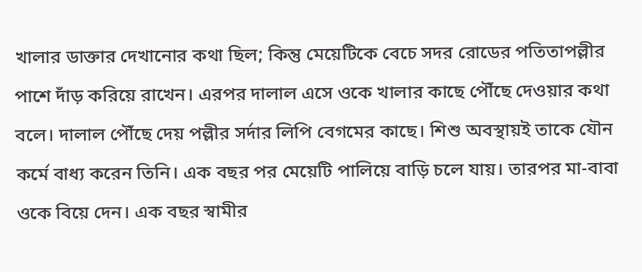খালার ডাক্তার দেখানোর কথা ছিল; কিন্তু মেয়েটিকে বেচে সদর রোডের পতিতাপল্লীর পাশে দাঁড় করিয়ে রাখেন। এরপর দালাল এসে ওকে খালার কাছে পৌঁছে দেওয়ার কথা বলে। দালাল পৌঁছে দেয় পল্লীর সর্দার লিপি বেগমের কাছে। শিশু অবস্থায়ই তাকে যৌন কর্মে বাধ্য করেন তিনি। এক বছর পর মেয়েটি পালিয়ে বাড়ি চলে যায়। তারপর মা-বাবা ওকে বিয়ে দেন। এক বছর স্বামীর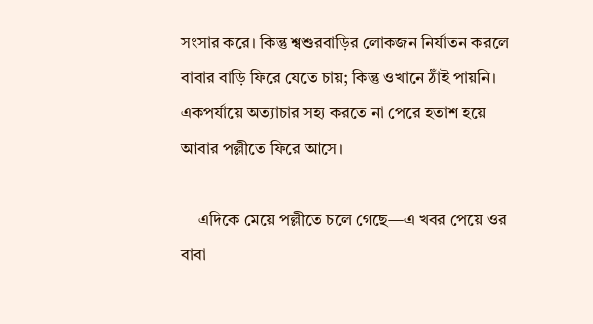সংসার করে। কিন্তু শ্বশুরবাড়ির লোকজন নির্যাতন করলে বাবার বাড়ি ফিরে যেতে চায়; কিন্তু ওখানে ঠাঁই পায়নি। একপর্যায়ে অত্যাচার সহ্য করতে না পেরে হতাশ হয়ে আবার পল্লীতে ফিরে আসে।

    এদিকে মেয়ে পল্লীতে চলে গেছে—এ খবর পেয়ে ওর বাবা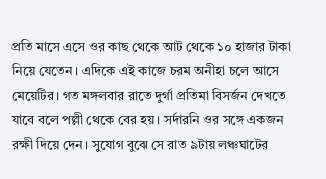প্রতি মাসে এসে ওর কাছ থেকে আট থেকে ১০ হাজার টাকা নিয়ে যেতেন। এদিকে এই কাজে চরম অনীহা চলে আসে মেয়েটির। গত মঙ্গলবার রাতে দুর্গা প্রতিমা বিসর্জন দেখতে যাবে বলে পল্লী থেকে বের হয়। সর্দারনি ওর সঙ্গে একজন রক্ষী দিয়ে দেন। সুযোগ বুঝে সে রাত ৯টায় লঞ্চঘাটের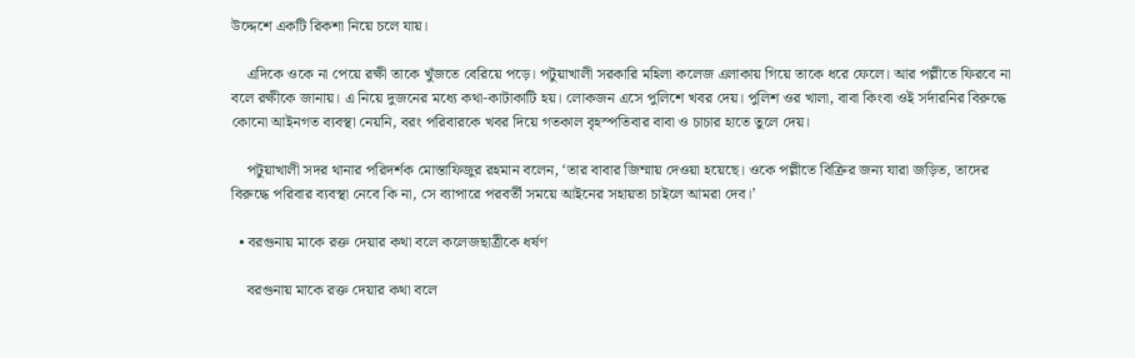উদ্দেশে একটি রিকশা নিয়ে চলে যায়।

    এদিকে ওকে না পেয়ে রক্ষী তাকে খুঁজতে বেরিয়ে পড়ে। পটুয়াখালী সরকারি মহিলা কলেজ এলাকায় গিয়ে তাকে ধরে ফেলে। আর পল্লীতে ফিরবে না বলে রক্ষীকে জানায়। এ নিয়ে দুজনের মধ্যে কথা-কাটাকাটি হয়। লোকজন এসে পুলিশে খবর দেয়। পুলিশ ওর খালা, বাবা কিংবা ওই সর্দারনির বিরুদ্ধে কোনো আইনগত ব্যবস্থা নেয়নি, বরং পরিবারকে খবর দিয়ে গতকাল বৃহস্পতিবার বাবা ও চাচার হাতে তুলে দেয়।

    পটুয়াখালী সদর থানার পরিদর্শক মোস্তাফিজুর রহমান বলেন, ‘তার বাবার জিম্মায় দেওয়া হয়েছে। ওকে পল্লীতে বিক্রির জন্য যারা জড়িত, তাদের বিরুদ্ধে পরিবার ব্যবস্থা নেবে কি না, সে ব্যাপারে পরবর্তী সময়ে আইনের সহায়তা চাইলে আমরা দেব।’

  • বরগুনায় মাকে রক্ত দেয়ার কথা বলে কলেজছাত্রীকে ধর্ষণ

    বরগুনায় মাকে রক্ত দেয়ার কথা বলে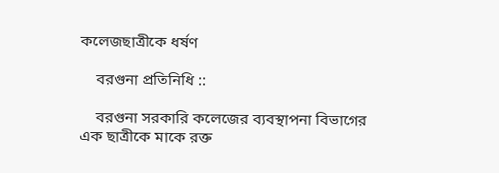কলেজছাত্রীকে ধর্ষণ

    বরগুনা প্রতিনিধি ::

    বরগুনা সরকারি কলেজের ব্যবস্থাপনা বিভাগের এক ছাত্রীকে মাকে রক্ত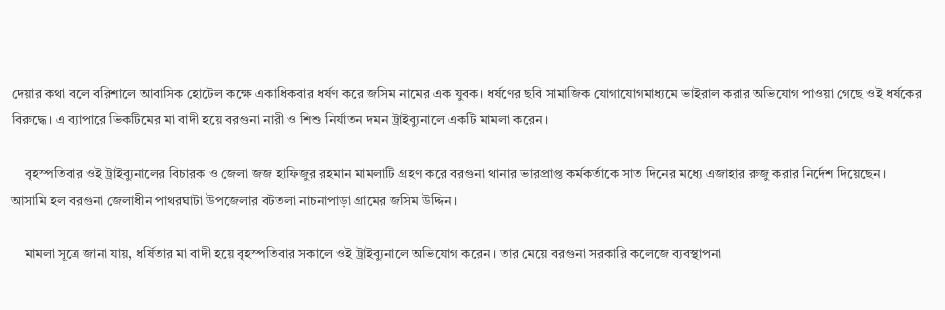দেয়ার কথা বলে বরিশালে আবাসিক হোটেল কক্ষে একাধিকবার ধর্ষণ করে জসিম নামের এক যুবক। ধর্ষণের ছবি সামাজিক যোগাযোগমাধ্যমে ভাইরাল করার অভিযোগ পাওয়া গেছে ওই ধর্ষকের বিরুদ্ধে। এ ব্যাপারে ভিকটিমের মা বাদী হয়ে বরগুনা নারী ও শিশু নির্যাতন দমন ট্রাইব্যুনালে একটি মামলা করেন।

    বৃহস্পতিবার ওই ট্রাইব্যুনালের বিচারক ও জেলা জজ হাফিজুর রহমান মামলাটি গ্রহণ করে বরগুনা থানার ভারপ্রাপ্ত কর্মকর্তাকে সাত দিনের মধ্যে এজাহার রুজু করার নির্দেশ দিয়েছেন। আসামি হল বরগুনা জেলাধীন পাথরঘাটা উপজেলার বটতলা নাচনাপাড়া গ্রামের জসিম উদ্দিন।

    মামলা সূত্রে জানা যায়, ধর্ষিতার মা বাদী হয়ে বৃহস্পতিবার সকালে ওই ট্রাইব্যুনালে অভিযোগ করেন। তার মেয়ে বরগুনা সরকারি কলেজে ব্যবস্থাপনা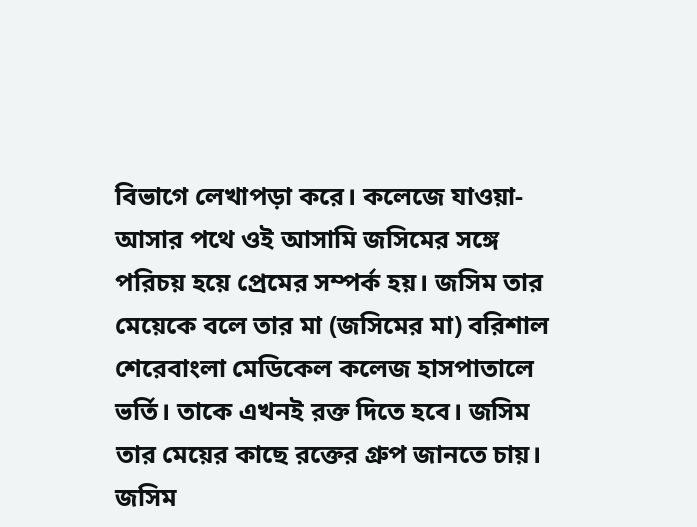বিভাগে লেখাপড়া করে। কলেজে যাওয়া-আসার পথে ওই আসামি জসিমের সঙ্গে পরিচয় হয়ে প্রেমের সম্পর্ক হয়। জসিম তার মেয়েকে বলে তার মা (জসিমের মা) বরিশাল শেরেবাংলা মেডিকেল কলেজ হাসপাতালে ভর্তি। তাকে এখনই রক্ত দিতে হবে। জসিম তার মেয়ের কাছে রক্তের গ্রুপ জানতে চায়। জসিম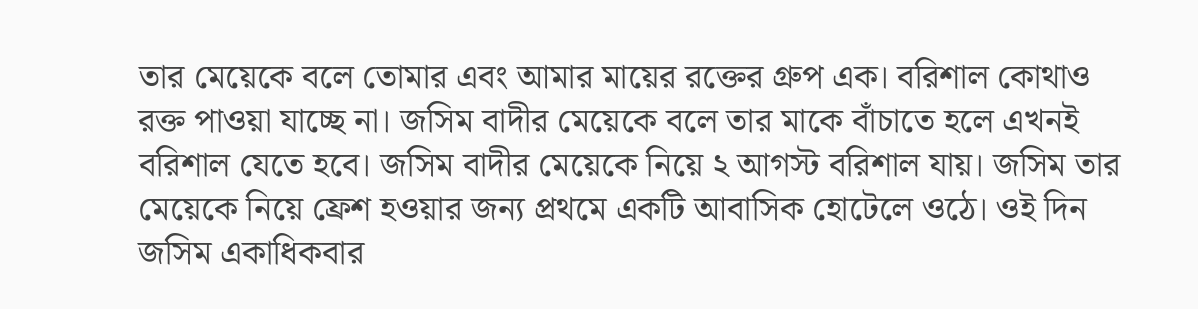তার মেয়েকে বলে তোমার এবং আমার মায়ের রক্তের গ্রুপ এক। বরিশাল কোথাও রক্ত পাওয়া যাচ্ছে না। জসিম বাদীর মেয়েকে বলে তার মাকে বাঁচাতে হলে এখনই বরিশাল যেতে হবে। জসিম বাদীর মেয়েকে নিয়ে ২ আগস্ট বরিশাল যায়। জসিম তার মেয়েকে নিয়ে ফ্রেশ হওয়ার জন্য প্রথমে একটি আবাসিক হোটেলে ওঠে। ওই দিন জসিম একাধিকবার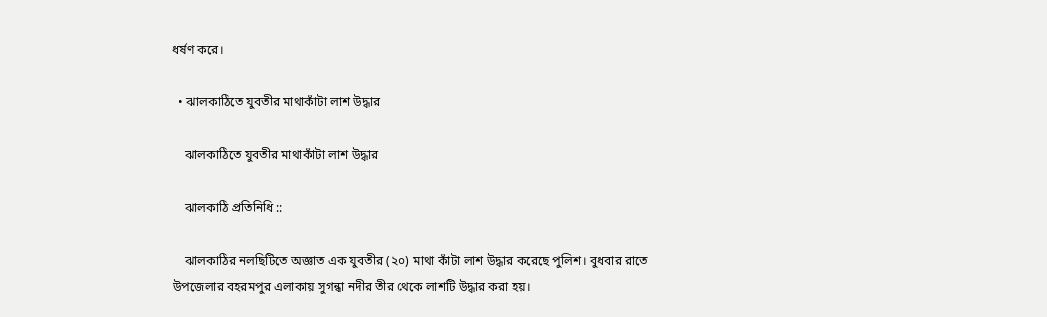ধর্ষণ করে।

  • ঝালকাঠিতে যুবতীর মাথাকাঁটা লাশ উদ্ধার

    ঝালকাঠিতে যুবতীর মাথাকাঁটা লাশ উদ্ধার

    ঝালকাঠি প্রতিনিধি ::

    ঝালকাঠির নলছিটিতে অজ্ঞাত এক যুবতীর (২০) মাথা কাঁটা লাশ উদ্ধার করেছে পুলিশ। বুধবার রাতে উপজেলার বহরমপুর এলাকায় সুগন্ধা নদীর তীর থেকে লাশটি উদ্ধার করা হয়।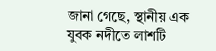জানা গেছে, স্থানীয় এক যুবক নদীতে লাশটি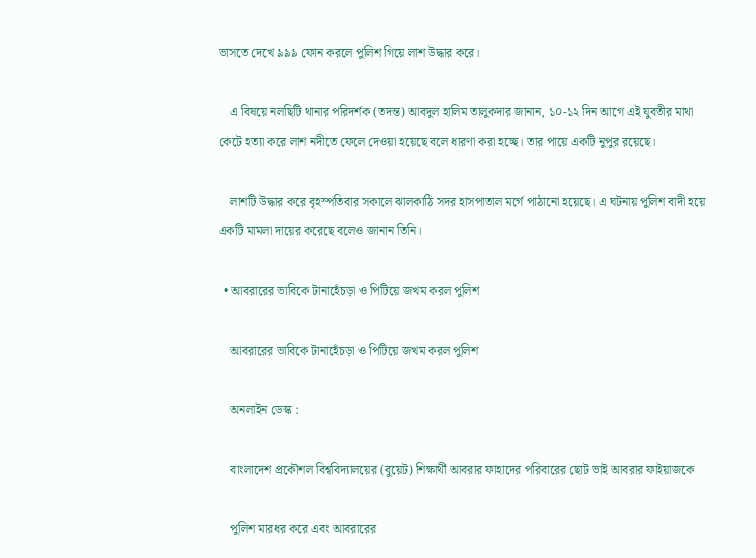ভাসতে দেখে ৯৯৯ ফোন করলে পুলিশ গিয়ে লাশ উদ্ধার করে।

    এ বিষয়ে নলছিটি থানার পরিদর্শক (তদন্ত) আবদুল হালিম তালুকদার জানান, ১০-১২ দিন আগে এই যুবতীর মাথা কেটে হত্যা করে লাশ নদীতে ফেলে দেওয়া হয়েছে বলে ধারণা করা হচ্ছে। তার পায়ে একটি নুপুর রয়েছে।

    লাশটি উদ্ধার করে বৃহস্পতিবার সকালে ঝালকাঠি সদর হাসপাতাল মর্গে পাঠানো হয়েছে। এ ঘটনায় পুলিশ বাদী হয়ে একটি মামলা দায়ের করেছে বলেও জানান তিনি।

  • আবরারের ভাবিকে টানাহেঁচড়া ও পিটিয়ে জখম করল পুলিশ

    আবরারের ভাবিকে টানাহেঁচড়া ও পিটিয়ে জখম করল পুলিশ

    অনলাইন ডেস্ক :

    বাংলাদেশ প্রকৌশল বিশ্ববিদ্যালয়ের (বুয়েট) শিক্ষার্থী আবরার ফাহাদের পরিবারের ছোট ভাই আবরার ফাইয়াজকে

    পুলিশ মারধর করে এবং আবরারের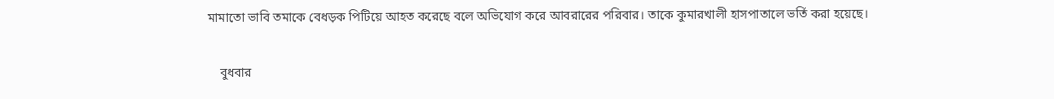মামাতো ভাবি তমাকে বেধড়ক পিটিয়ে আহত করেছে বলে অভিযোগ করে আবরারের পরিবার। তাকে কুমারখালী হাসপাতালে ভর্তি করা হয়েছে।

    বুধবার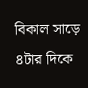বিকাল সাড়ে ৪টার দিকে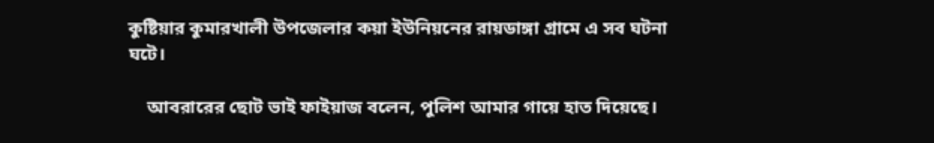কুষ্টিয়ার কুমারখালী উপজেলার কয়া ইউনিয়নের রায়ডাঙ্গা গ্রামে এ সব ঘটনা ঘটে।

    আবরারের ছোট ভাই ফাইয়াজ বলেন, পুলিশ আমার গায়ে হাত দিয়েছে।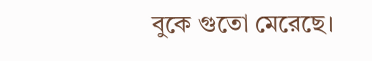বুকে গুতো মেরেছে।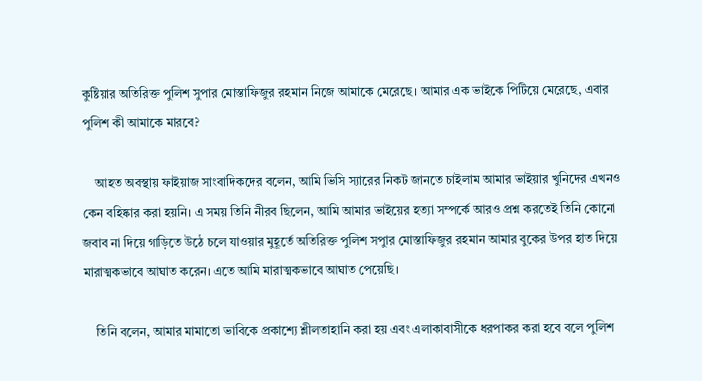কুষ্টিয়ার অতিরিক্ত পুলিশ সুপার মোস্তাফিজুর রহমান নিজে আমাকে মেরেছে। আমার এক ভাইকে পিটিয়ে মেরেছে, এবার পুলিশ কী আমাকে মারবে?

    আহত অবস্থায় ফাইয়াজ সাংবাদিকদের বলেন, আমি ভিসি স্যারের নিকট জানতে চাইলাম আমার ভাইয়ার খুনিদের এখনও কেন বহিষ্কার করা হয়নি। এ সময় তিনি নীরব ছিলেন, আমি আমার ভাইয়ের হত্যা সম্পর্কে আরও প্রশ্ন করতেই তিনি কোনো জবাব না দিয়ে গাড়িতে উঠে চলে যাওয়ার মুহূর্তে অতিরিক্ত পুলিশ সপুার মোস্তাফিজুর রহমান আমার বুকের উপর হাত দিয়ে মারাত্মকভাবে আঘাত করেন। এতে আমি মারাত্মকভাবে আঘাত পেয়েছি।

    তিনি বলেন, আমার মামাতো ভাবিকে প্রকাশ্যে শ্লীলতাহানি করা হয় এবং এলাকাবাসীকে ধরপাকর করা হবে বলে পুলিশ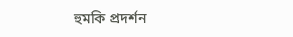হুমকি প্রদর্শন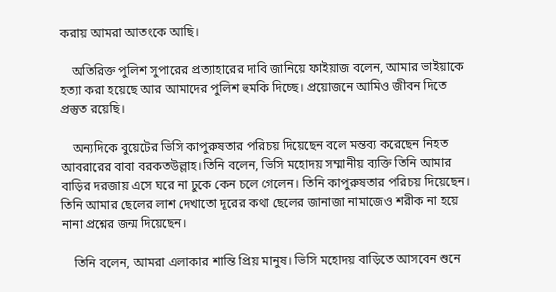করায় আমরা আতংকে আছি।

    অতিরিক্ত পুলিশ সুপারের প্রত্যাহারের দাবি জানিয়ে ফাইয়াজ বলেন, আমার ভাইয়াকে হত্যা করা হয়েছে আর আমাদের পুলিশ হুমকি দিচ্ছে। প্রয়োজনে আমিও জীবন দিতে প্রস্তুত রয়েছি।

    অন্যদিকে বুয়েটের ভিসি কাপুরুষতার পরিচয় দিয়েছেন বলে মন্তব্য করেছেন নিহত আবরারের বাবা বরকতউল্লাহ।তিনি বলেন, ভিসি মহোদয় সম্মানীয় ব্যক্তি তিনি আমার বাড়ির দরজায় এসে ঘরে না ঢুকে কেন চলে গেলেন। তিনি কাপুরুষতার পরিচয় দিয়েছেন। তিনি আমার ছেলের লাশ দেখাতো দূরের কথা ছেলের জানাজা নামাজেও শরীক না হয়ে নানা প্রশ্নের জন্ম দিয়েছেন।

    তিনি বলেন, আমরা এলাকার শান্তি প্রিয় মানুষ। ভিসি মহোদয় বাড়িতে আসবেন শুনে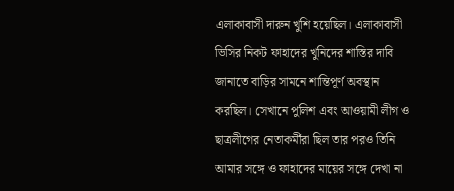এলাকাবাসী দারুন খুশি হয়েছিল। এলাকাবাসী ভিসির নিকট ফাহাদের খুনিদের শাস্তির দাবি জানাতে বাড়ির সামনে শান্তিপূর্ণ অবস্থান করছিল। সেখানে পুলিশ এবং আওয়ামী লীগ ও ছাত্রলীগের নেতাকর্মীরা ছিল তার পরও তিনি আমার সঙ্গে ও ফাহাদের মায়ের সঙ্গে দেখা না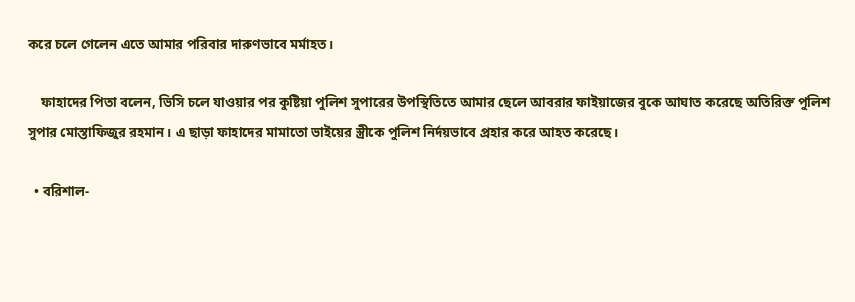করে চলে গেলেন এতে আমার পরিবার দারুণভাবে মর্মাহত।

    ফাহাদের পিতা বলেন, ভিসি চলে যাওয়ার পর কুষ্টিয়া পুলিশ সুপারের উপস্থিতিতে আমার ছেলে আবরার ফাইয়াজের বুকে আঘাত করেছে অতিরিক্ত পুলিশ সুপার মোস্তাফিজুর রহমান। এ ছাড়া ফাহাদের মামাতো ভাইয়ের স্ত্রীকে পুলিশ নির্দয়ভাবে প্রহার করে আহত করেছে।

  • বরিশাল-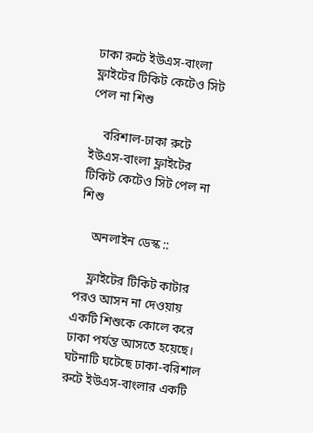ঢাকা রুটে ইউএস-বাংলা ফ্লাইটের টিকিট কেটেও সিট পেল না শিশু

    বরিশাল-ঢাকা রুটে ইউএস-বাংলা ফ্লাইটের টিকিট কেটেও সিট পেল না শিশু

    অনলাইন ডেস্ক ::

    ফ্লাইটের টিকিট কাটার পরও আসন না দেওয়ায় একটি শিশুকে কোলে করে ঢাকা পর্যন্ত আসতে হয়েছে। ঘটনাটি ঘটেছে ঢাকা-বরিশাল রুটে ইউএস-বাংলার একটি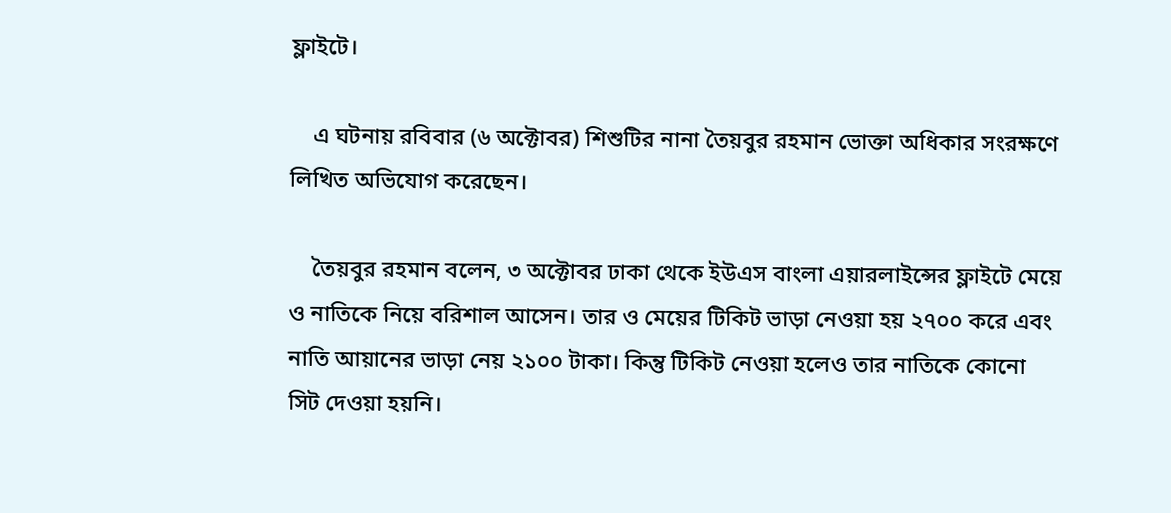ফ্লাইটে।

    এ ঘটনায় রবিবার (৬ অক্টোবর) শিশুটির নানা তৈয়বুর রহমান ভোক্তা অধিকার সংরক্ষণে লিখিত অভিযোগ করেছেন।

    তৈয়বুর রহমান বলেন, ৩ অক্টোবর ঢাকা থেকে ইউএস বাংলা এয়ারলাইন্সের ফ্লাইটে মেয়ে ও নাতিকে নিয়ে বরিশাল আসেন। তার ও মেয়ের টিকিট ভাড়া নেওয়া হয় ২৭০০ করে এবং নাতি আয়ানের ভাড়া নেয় ২১০০ টাকা। কিন্তু টিকিট নেওয়া হলেও তার নাতিকে কোনো সিট দেওয়া হয়নি।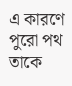এ কারণে পুরো পথ তাকে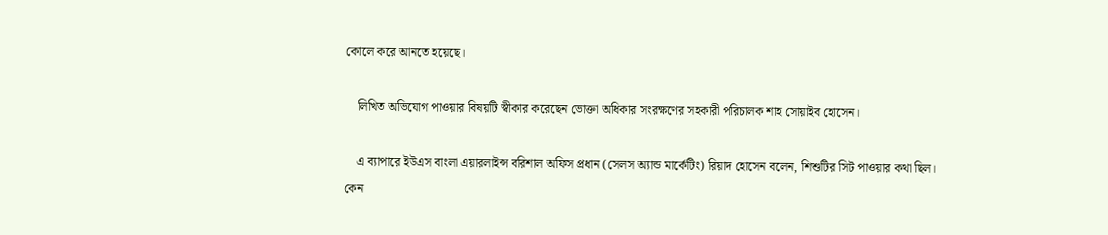কোলে করে আনতে হয়েছে।

    লিখিত অভিযোগ পাওয়ার বিষয়টি স্বীকার করেছেন ভোক্তা অধিকার সংরক্ষণের সহকারী পরিচালক শাহ সোয়াইব হোসেন।

    এ ব্যাপারে ইউএস বাংলা এয়ারলাইন্স বরিশাল অফিস প্রধান (সেলস অ্যান্ড মার্কেটিং) রিয়াদ হোসেন বলেন, শিশুটির সিট পাওয়ার কথা ছিল। কেন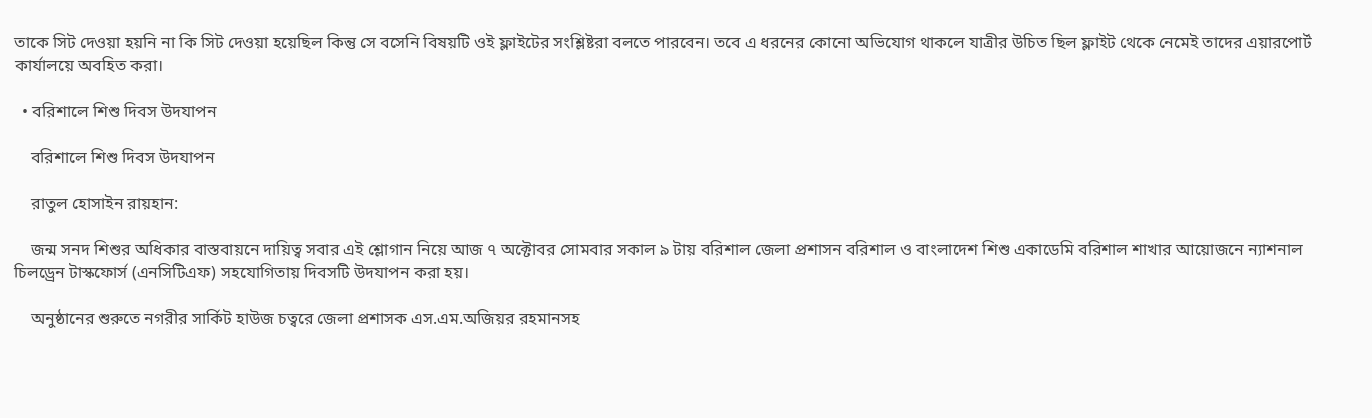তাকে সিট দেওয়া হয়নি না কি সিট দেওয়া হয়েছিল কিন্তু সে বসেনি বিষয়টি ওই ফ্লাইটের সংশ্লিষ্টরা বলতে পারবেন। তবে এ ধরনের কোনো অভিযোগ থাকলে যাত্রীর উচিত ছিল ফ্লাইট থেকে নেমেই তাদের এয়ারপোর্ট কার্যালয়ে অবহিত করা।

  • বরিশালে শিশু দিবস উদযাপন

    বরিশালে শিশু দিবস উদযাপন

    রাতুল হোসাইন রায়হান:

    জন্ম সনদ শিশুর অধিকার বাস্তবায়নে দায়িত্ব সবার এই শ্লোগান নিয়ে আজ ৭ অক্টোবর সোমবার সকাল ৯ টায় বরিশাল জেলা প্রশাসন বরিশাল ও বাংলাদেশ শিশু একাডেমি বরিশাল শাখার আয়োজনে ন্যাশনাল চিলড্রেন টাস্কফোর্স (এনসিটিএফ) সহযোগিতায় দিবসটি উদযাপন করা হয়।

    অনুষ্ঠানের শুরুতে নগরীর সার্কিট হাউজ চত্বরে জেলা প্রশাসক এস.এম.অজিয়র রহমানসহ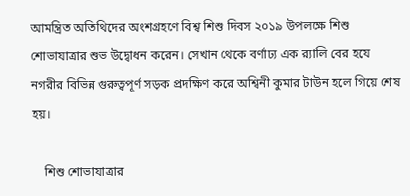আমন্ত্রিত অতিথিদের অংশগ্রহণে বিশ্ব শিশু দিবস ২০১৯ উপলক্ষে শিশু শোভাযাত্রার শুভ উদ্বোধন করেন। সেখান থেকে বর্ণাঢ্য এক র‌্যালি বের হযে নগরীর বিভিন্ন গুরুত্বপূর্ণ সড়ক প্রদক্ষিণ করে অশ্বিনী কুমার টাউন হলে গিয়ে শেষ হয়।

    শিশু শোভাযাত্রার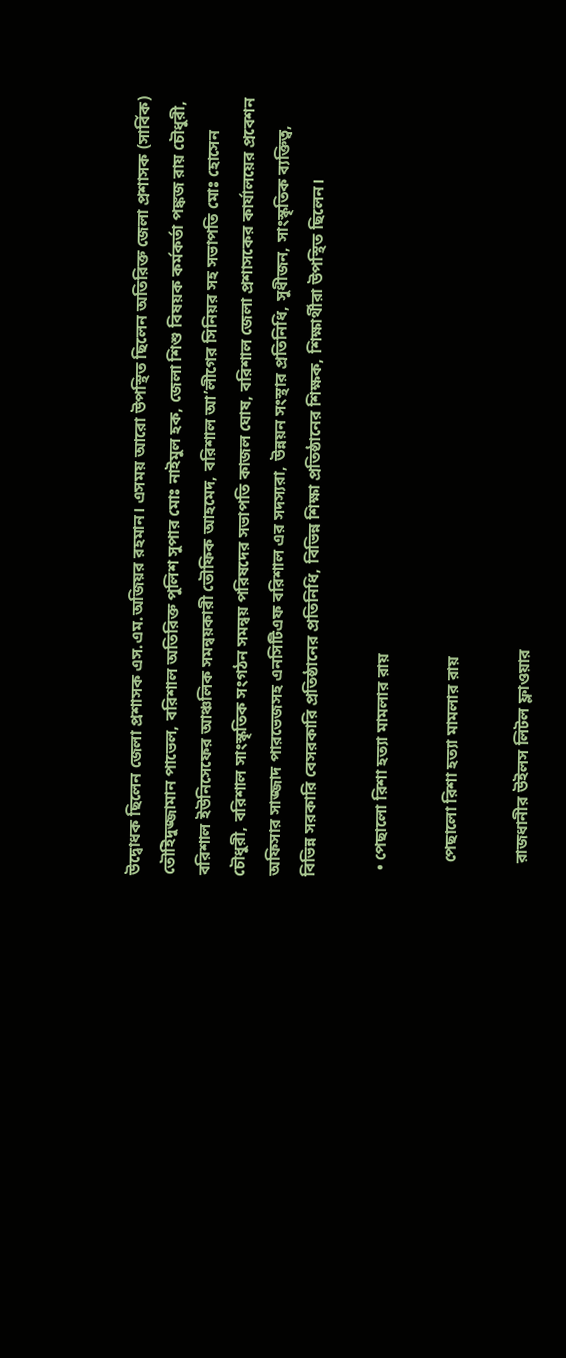উদ্বোধক ছিলেন জেলা প্রশাসক এস.এম.অজিয়র রহমান। এসময় আরো উপস্থিত ছিলেন অতিরিক্ত জেলা প্রশাসক (সার্বিক) তৌইিদুজ্জামান পাভেল, বরিশাল অতিরিক্ত পুলিশ সুপার মোঃ নাইমুল হক, জেলা শিশু বিষয়ক কর্মকর্তা পঙ্কজ রায় চৌধুরী, বরিশাল ইউনিসেফের আঞ্চলিক সমন্বয়কারী তৌফিক আহমেদ, বরিশাল আ’লীগের সিনিয়র সহ সভাপতি মোঃ হোসেন চৌধুরী, বরিশাল সাংস্কৃতিক সংগঠন সমন্বয় পরিষদের সভাপতি কাজল ঘোষ, বরিশাল জেলা প্রশাসকের কার্যালয়ের প্রবেশন অফিসার সাজ্জাদ পারভেজসহ এনসিটিএফ বরিশাল এর সদস্যরা, উন্নয়ন সংস্থার প্রতিনিধি, সুধীজন, সাংস্কৃতিক ব্যক্তিত্ব, বিভিন্ন সরকারি বেসরকারি প্রতিষ্ঠানের প্রতিনিধি, বিভিন্ন শিক্ষা প্রতিষ্ঠানের শিক্ষক, শিক্ষার্থীরা উপস্থিত ছিলেন।

  • পেছালো রিশা হত্যা মামলার রায়

    পেছালো রিশা হত্যা মামলার রায়

    রাজধানীর উইলস লিটল ফ্লাওয়ার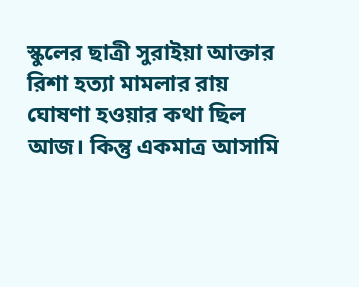স্কুলের ছাত্রী সুরাইয়া আক্তার রিশা হত্যা মামলার রায় ঘোষণা হওয়ার কথা ছিল আজ। কিন্তু একমাত্র আসামি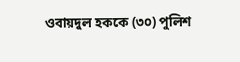ওবায়দুল হককে (৩০) পুলিশ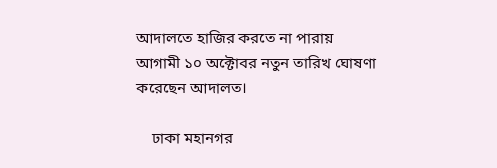আদালতে হাজির করতে না পারায় আগামী ১০ অক্টোবর নতুন তারিখ ঘোষণা করেছেন আদালত।

    ঢাকা মহানগর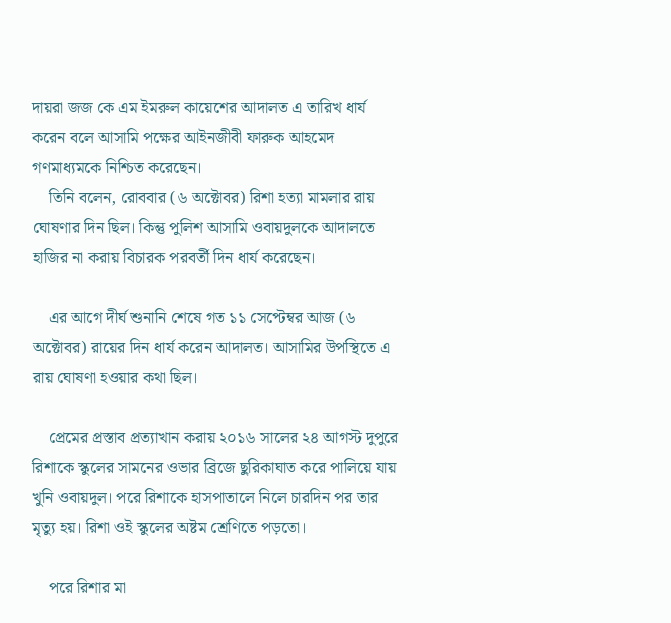দায়রা জজ কে এম ইমরুল কায়েশের আদালত এ তারিখ ধার্য করেন বলে আসামি পক্ষের আইনজীবী ফারুক আহমেদ গণমাধ্যমকে নিশ্চিত করেছেন।
    তিনি বলেন, রোববার (৬ অক্টোবর) রিশা হত্যা মামলার রায় ঘোষণার দিন ছিল। কিন্তু পুলিশ আসামি ওবায়দুলকে আদালতে হাজির না করায় বিচারক পরবর্তী দিন ধার্য করেছেন।

    এর আগে দীর্ঘ শুনানি শেষে গত ১১ সেপ্টেম্বর আজ (৬ অক্টোবর) রায়ের দিন ধার্য করেন আদালত। আসামির উপস্থিতে এ রায় ঘোষণা হওয়ার কথা ছিল।

    প্রেমের প্রস্তাব প্রত্যাখান করায় ২০১৬ সালের ২৪ আগস্ট দুপুরে রিশাকে স্কুলের সামনের ওভার ব্রিজে ছুরিকাঘাত করে পালিয়ে যায় খুনি ওবায়দুল। পরে রিশাকে হাসপাতালে নিলে চারদিন পর তার মৃত্যু হয়। রিশা ওই স্কুলের অষ্টম শ্রেণিতে পড়তো।

    পরে রিশার মা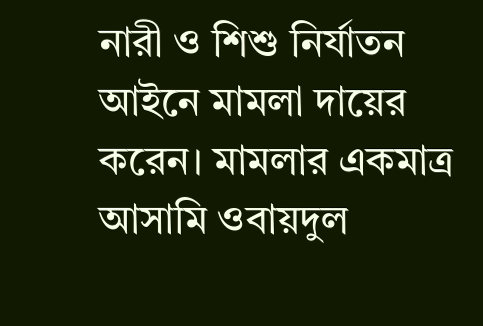নারী ও শিশু নির্যাতন আইনে মামলা দায়ের করেন। মামলার একমাত্র আসামি ওবায়দুল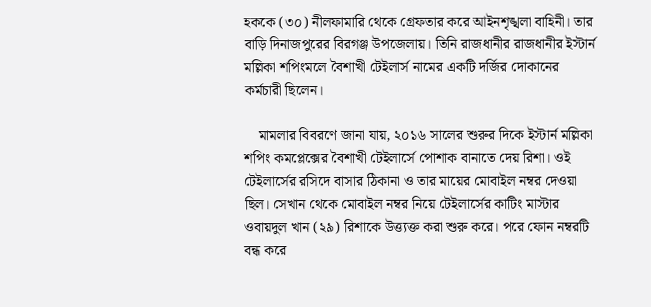হককে (৩০) নীলফামারি থেকে গ্রেফতার করে আইনশৃঙ্খলা বাহিনী। তার বাড়ি দিনাজপুরের বিরগঞ্জ উপজেলায়। তিনি রাজধানীর রাজধানীর ইস্টার্ন মল্লিকা শপিংমলে বৈশাখী টেইলার্স নামের একটি দর্জির দোকানের কর্মচারী ছিলেন।

    মামলার বিবরণে জানা যায়, ২০১৬ সালের শুরুর দিকে ইস্টার্ন মল্লিকা শপিং কমপ্লেক্সের বৈশাখী টেইলার্সে পোশাক বানাতে দেয় রিশা। ওই টেইলার্সের রসিদে বাসার ঠিকানা ও তার মায়ের মোবাইল নম্বর দেওয়া ছিল। সেখান থেকে মোবাইল নম্বর নিয়ে টেইলার্সের কাটিং মাস্টার ওবায়দুল খান (২৯) রিশাকে উত্ত্যক্ত করা শুরু করে। পরে ফোন নম্বরটি বন্ধ করে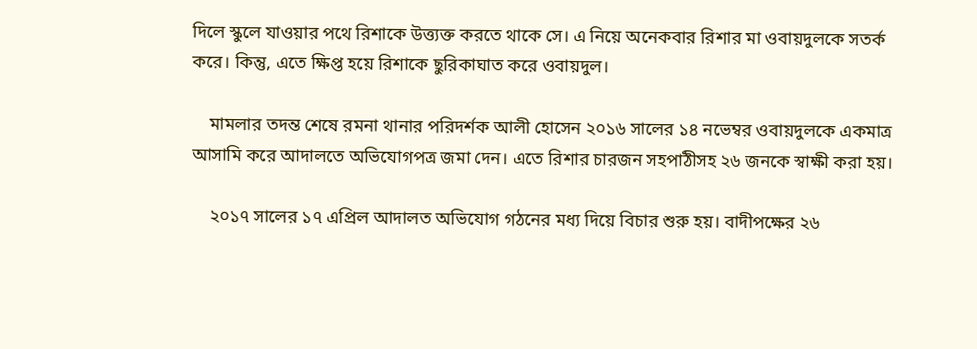দিলে স্কুলে যাওয়ার পথে রিশাকে উত্ত্যক্ত করতে থাকে সে। এ নিয়ে অনেকবার রিশার মা ওবায়দুলকে সতর্ক করে। কিন্তু, এতে ক্ষিপ্ত হয়ে রিশাকে ছুরিকাঘাত করে ওবায়দুল।

    মামলার তদন্ত শেষে রমনা থানার পরিদর্শক আলী হোসেন ২০১৬ সালের ১৪ নভেম্বর ওবায়দুলকে একমাত্র আসামি করে আদালতে অভিযোগপত্র জমা দেন। এতে রিশার চারজন সহপাঠীসহ ২৬ জনকে স্বাক্ষী করা হয়।

    ২০১৭ সালের ১৭ এপ্রিল আদালত অভিযোগ গঠনের মধ্য দিয়ে বিচার শুরু হয়। বাদীপক্ষের ২৬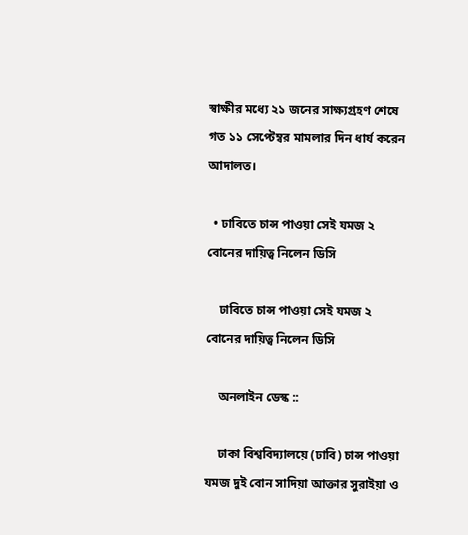স্বাক্ষীর মধ্যে ২১ জনের সাক্ষ্যগ্রহণ শেষে গত ১১ সেপ্টেম্বর মামলার দিন ধার্য করেন আদালত।

  • ঢাবিতে চান্স পাওয়া সেই যমজ ২ বোনের দায়িত্ব নিলেন ডিসি

    ঢাবিতে চান্স পাওয়া সেই যমজ ২ বোনের দায়িত্ব নিলেন ডিসি

    অনলাইন ডেস্ক ::

    ঢাকা বিশ্ববিদ্যালয়ে (ঢাবি) চান্স পাওয়া যমজ দুই বোন সাদিয়া আক্তার সুরাইয়া ও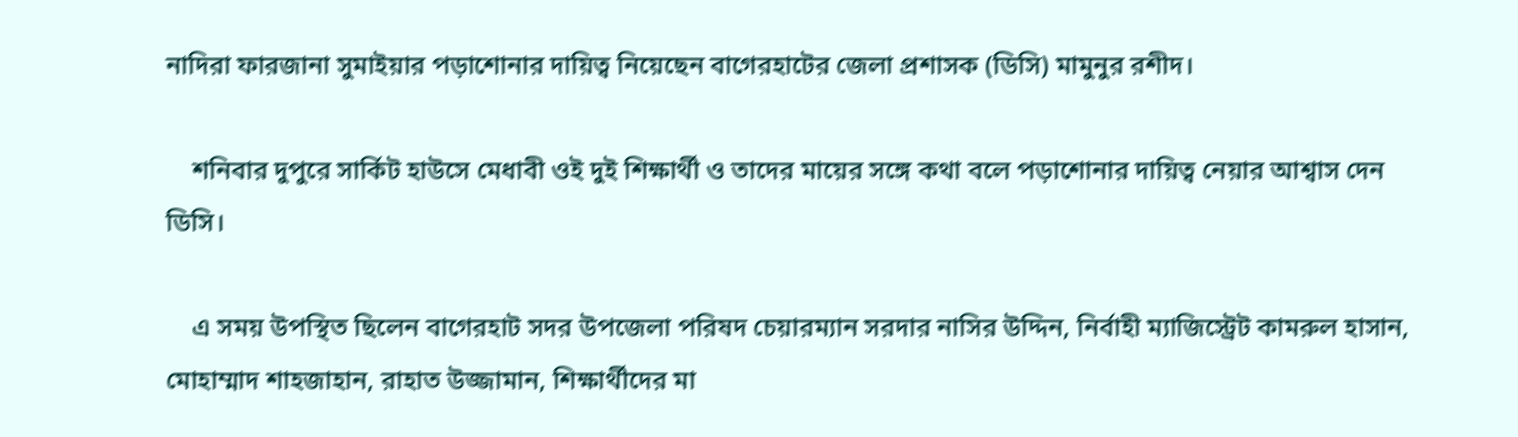নাদিরা ফারজানা সুমাইয়ার পড়াশোনার দায়িত্ব নিয়েছেন বাগেরহাটের জেলা প্রশাসক (ডিসি) মামুনুর রশীদ।

    শনিবার দুপুরে সার্কিট হাউসে মেধাবী ওই দুই শিক্ষার্থী ও তাদের মায়ের সঙ্গে কথা বলে পড়াশোনার দায়িত্ব নেয়ার আশ্বাস দেন ডিসি।

    এ সময় উপস্থিত ছিলেন বাগেরহাট সদর উপজেলা পরিষদ চেয়ারম্যান সরদার নাসির উদ্দিন, নির্বাহী ম্যাজিস্ট্রেট কামরুল হাসান, মোহাম্মাদ শাহজাহান, রাহাত উজ্জামান, শিক্ষার্থীদের মা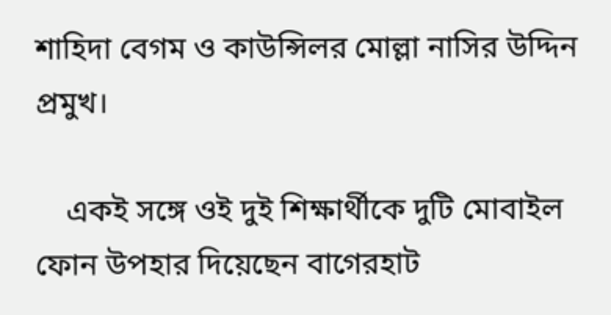শাহিদা বেগম ও কাউন্সিলর মোল্লা নাসির উদ্দিন প্রমুখ।

    একই সঙ্গে ওই দুই শিক্ষার্থীকে দুটি মোবাইল ফোন উপহার দিয়েছেন বাগেরহাট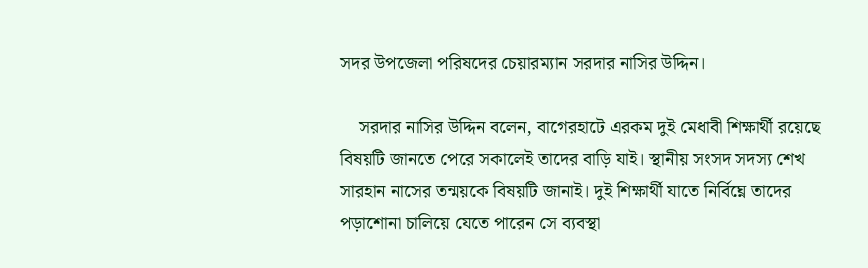সদর উপজেলা পরিষদের চেয়ারম্যান সরদার নাসির উদ্দিন।

    সরদার নাসির উদ্দিন বলেন, বাগেরহাটে এরকম দুই মেধাবী শিক্ষার্থী রয়েছে বিষয়টি জানতে পেরে সকালেই তাদের বাড়ি যাই। স্থানীয় সংসদ সদস্য শেখ সারহান নাসের তন্ময়কে বিষয়টি জানাই। দুই শিক্ষার্থী যাতে নির্বিঘ্নে তাদের পড়াশোনা চালিয়ে যেতে পারেন সে ব্যবস্থা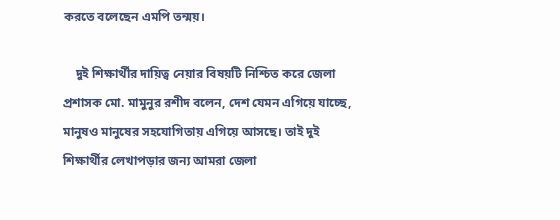করতে বলেছেন এমপি তন্ময়।

    দুই শিক্ষার্থীর দায়িত্ব নেয়ার বিষয়টি নিশ্চিত করে জেলা প্রশাসক মো. মামুনুর রশীদ বলেন, দেশ যেমন এগিয়ে যাচ্ছে, মানুষও মানুষের সহযোগিতায় এগিয়ে আসছে। তাই দুই শিক্ষার্থীর লেখাপড়ার জন্য আমরা জেলা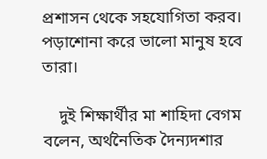প্রশাসন থেকে সহযোগিতা করব। পড়াশোনা করে ভালো মানুষ হবে তারা।

    দুই শিক্ষার্থীর মা শাহিদা বেগম বলেন, অর্থনৈতিক দৈন্যদশার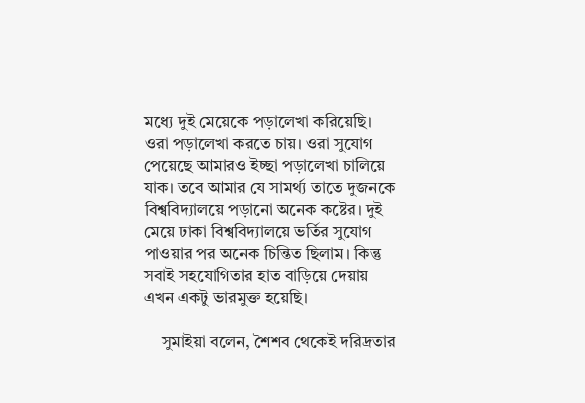মধ্যে দুই মেয়েকে পড়ালেখা করিয়েছি। ওরা পড়ালেখা করতে চায়। ওরা সুযোগ পেয়েছে আমারও ইচ্ছা পড়ালেখা চালিয়ে যাক। তবে আমার যে সামর্থ্য তাতে দুজনকে বিশ্ববিদ্যালয়ে পড়ানো অনেক কষ্টের। দুই মেয়ে ঢাকা বিশ্ববিদ্যালয়ে ভর্তির সুযোগ পাওয়ার পর অনেক চিন্তিত ছিলাম। কিন্তু সবাই সহযোগিতার হাত বাড়িয়ে দেয়ায় এখন একটু ভারমুক্ত হয়েছি।

    সুমাইয়া বলেন, শৈশব থেকেই দরিদ্রতার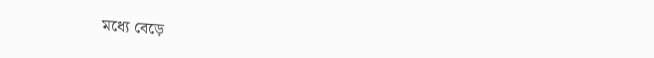মধ্যে বেড়ে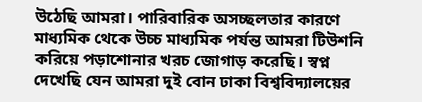উঠেছি আমরা। পারিবারিক অসচ্ছলতার কারণে মাধ্যমিক থেকে উচ্চ মাধ্যমিক পর্যন্ত আমরা টিউশনি করিয়ে পড়াশোনার খরচ জোগাড় করেছি। স্বপ্ন দেখেছি যেন আমরা দুই বোন ঢাকা বিশ্ববিদ্যালয়ের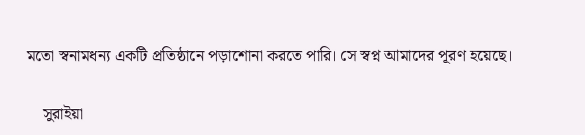মতো স্বনামধন্য একটি প্রতিষ্ঠানে পড়াশোনা করতে পারি। সে স্বপ্ন আমাদের পূরণ হয়েছে।

    সুরাইয়া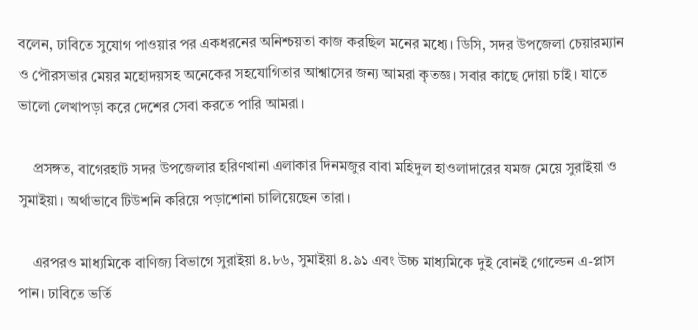বলেন, ঢাবিতে সুযোগ পাওয়ার পর একধরনের অনিশ্চয়তা কাজ করছিল মনের মধ্যে। ডিসি, সদর উপজেলা চেয়ারম্যান ও পৌরসভার মেয়র মহোদয়সহ অনেকের সহযোগিতার আশ্বাসের জন্য আমরা কৃতজ্ঞ। সবার কাছে দোয়া চাই। যাতে ভালো লেখাপড়া করে দেশের সেবা করতে পারি আমরা।

    প্রসঙ্গত, বাগেরহাট সদর উপজেলার হরিণখানা এলাকার দিনমজুর বাবা মহিদুল হাওলাদারের যমজ মেয়ে সুরাইয়া ও সুমাইয়া। অর্থাভাবে টিউশনি করিয়ে পড়াশোনা চালিয়েছেন তারা।

    এরপরও মাধ্যমিকে বাণিজ্য বিভাগে সুরাইয়া ৪.৮৬, সুমাইয়া ৪.৯১ এবং উচ্চ মাধ্যমিকে দুই বোনই গোল্ডেন এ-প্লাস পান। ঢাবিতে ভর্তি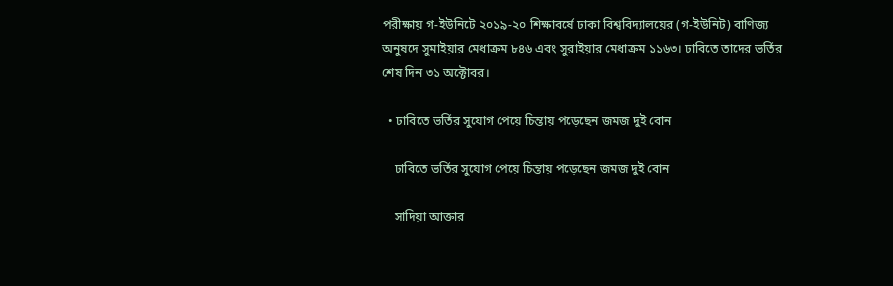পরীক্ষায় গ-ইউনিটে ২০১৯-২০ শিক্ষাবর্ষে ঢাকা বিশ্ববিদ্যালয়ের (গ-ইউনিট) বাণিজ্য অনুষদে সুমাইয়ার মেধাক্রম ৮৪৬ এবং সুরাইয়ার মেধাক্রম ১১৬৩। ঢাবিতে তাদের ভর্তির শেষ দিন ৩১ অক্টোবর।

  • ঢাবিতে ভর্তির সুযোগ পেয়ে চিন্তায় পড়েছেন জমজ দুই বোন

    ঢাবিতে ভর্তির সুযোগ পেয়ে চিন্তায় পড়েছেন জমজ দুই বোন

    সাদিয়া আক্তার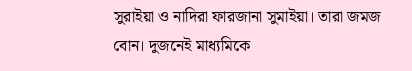সুরাইয়া ও নাদিরা ফারজানা সুমাইয়া। তারা জমজ বোন। দুজনেই মাধ্যমিকে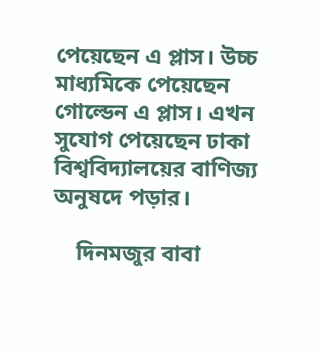পেয়েছেন এ প্লাস। উচ্চ মাধ্যমিকে পেয়েছেন গোল্ডেন এ প্লাস। এখন সুযোগ পেয়েছেন ঢাকা বিশ্ববিদ্যালয়ের বাণিজ্য অনুষদে পড়ার।

    দিনমজুর বাবা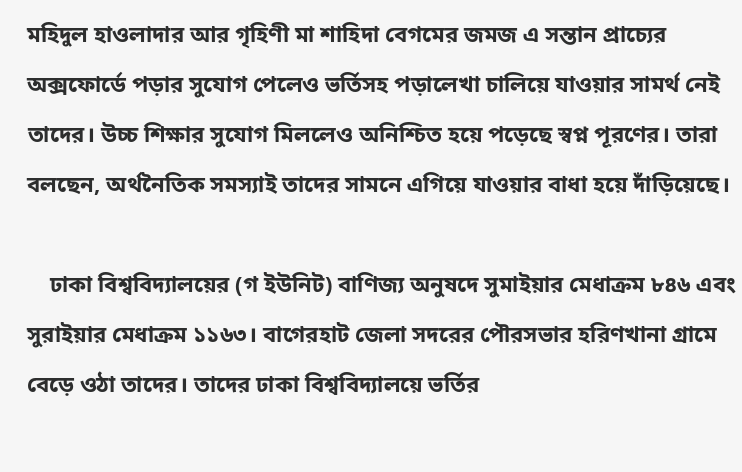মহিদুল হাওলাদার আর গৃহিণী মা শাহিদা বেগমের জমজ এ সন্তান প্রাচ্যের অক্সফোর্ডে পড়ার সুযোগ পেলেও ভর্তিসহ পড়ালেখা চালিয়ে যাওয়ার সামর্থ নেই তাদের। উচ্চ শিক্ষার সুযোগ মিললেও অনিশ্চিত হয়ে পড়েছে স্বপ্ন পূরণের। তারা বলছেন, অর্থনৈতিক সমস্যাই তাদের সামনে এগিয়ে যাওয়ার বাধা হয়ে দাঁড়িয়েছে।

    ঢাকা বিশ্ববিদ্যালয়ের (গ ইউনিট) বাণিজ্য অনুষদে সুমাইয়ার মেধাক্রম ৮৪৬ এবং সুরাইয়ার মেধাক্রম ১১৬৩। বাগেরহাট জেলা সদরের পৌরসভার হরিণখানা গ্রামে বেড়ে ওঠা তাদের। তাদের ঢাকা বিশ্ববিদ্যালয়ে ভর্তির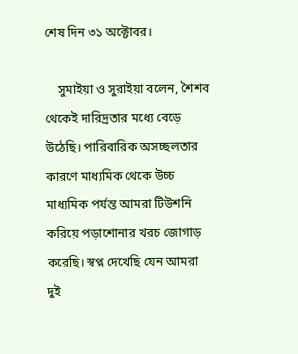শেষ দিন ৩১ অক্টোবর।

    সুমাইয়া ও সুরাইয়া বলেন, শৈশব থেকেই দারিদ্রতার মধ্যে বেড়ে উঠেছি। পারিবারিক অসচ্ছলতার কারণে মাধ্যমিক থেকে উচ্চ মাধ্যমিক পর্যন্ত আমরা টিউশনি করিয়ে পড়াশোনার খরচ জোগাড় করেছি। স্বপ্ন দেখেছি যেন আমরা দুই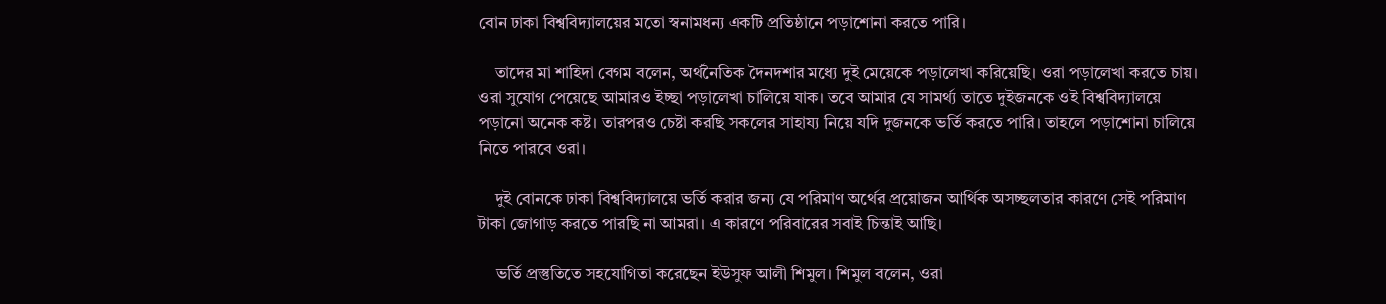বোন ঢাকা বিশ্ববিদ্যালয়ের মতো স্বনামধন্য একটি প্রতিষ্ঠানে পড়াশোনা করতে পারি।

    তাদের মা শাহিদা বেগম বলেন, অর্থনৈতিক দৈনদশার মধ্যে দুই মেয়েকে পড়ালেখা করিয়েছি। ওরা পড়ালেখা করতে চায়। ওরা সুযোগ পেয়েছে আমারও ইচ্ছা পড়ালেখা চালিয়ে যাক। তবে আমার যে সামর্থ্য তাতে দুইজনকে ওই বিশ্ববিদ্যালয়ে পড়ানো অনেক কষ্ট। তারপরও চেষ্টা করছি সকলের সাহায্য নিয়ে যদি দুজনকে ভর্তি করতে পারি। তাহলে পড়াশোনা চালিয়ে নিতে পারবে ওরা।

    দুই বোনকে ঢাকা বিশ্ববিদ্যালয়ে ভর্তি করার জন্য যে পরিমাণ অর্থের প্রয়োজন আর্থিক অসচ্ছলতার কারণে সেই পরিমাণ টাকা জোগাড় করতে পারছি না আমরা। এ কারণে পরিবারের সবাই চিন্তাই আছি।

    ভর্তি প্রস্তুতিতে সহযোগিতা করেছেন ইউসুফ আলী শিমুল। শিমুল বলেন, ওরা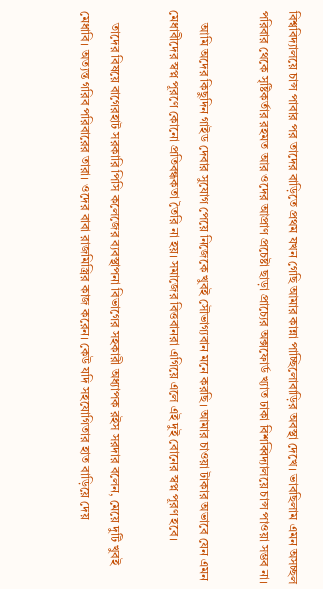বিশ্ববিদ্যালয়ে চান্স পাবার পর তাদের বাড়িতে প্রথম যখন গেছি আমার কান্না পাচ্ছিলোবাড়ির অবস্থা দেখে। ভাবছিলাম এমন অসচ্ছল পরিবার থেকে সৃষ্টিকর্তার রহমত আর ওদের আপ্রাণ প্রচেষ্টা ছাড়া প্রাচ্যের অক্সফোর্ড খ্যাত ঢাকা বিশব্বিদ্যালয়ে চান্স পাওয়া সম্ভব না।

    আমি অদের কিছুদিন গাইড দেবার সুযোগ পেয়ে নিজেকে খুবই সৌভাগ্যবান মনে করছি। আমার চাওয়া টাকার অভাবে যেন এমন মেধাবীদের স্বপ্ন পূরণে কোনো প্রতিবন্ধকতা তৈরি না হয়। সমাজের বিত্তবানরা এগিয়ে এলে এই দুই বোনের স্বপ্ন পূরণ হবে।

    তাদের বিষয়ে বাগেরহাট সরকারি পিসি কলেজের ব্যবস্থাপনা বিভাগের সহকারী অধ্যাপক রইস সরদার বলেন, মেয়ে দুটি খুবই মেধাবি। অত্যন্ত গরিব পরিবারের তারা। ওদের বাবা রাজমিস্ত্রির কাজ করেন। কেউ যদি সহযোগিতার হাত বাড়িয়ে দেয়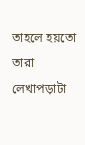তাহলে হয়তো তারা লেখাপড়াটা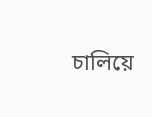চালিয়ে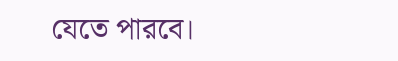যেতে পারবে।